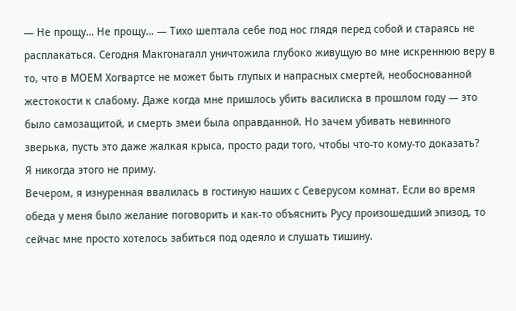— Не прощу… Не прощу… — Тихо шептала себе под нос глядя перед собой и стараясь не расплакаться. Сегодня Макгонагалл уничтожила глубоко живущую во мне искреннюю веру в то, что в МОЕМ Хогвартсе не может быть глупых и напрасных смертей, необоснованной жестокости к слабому. Даже когда мне пришлось убить василиска в прошлом году — это было самозащитой, и смерть змеи была оправданной. Но зачем убивать невинного зверька, пусть это даже жалкая крыса, просто ради того, чтобы что-то кому-то доказать?
Я никогда этого не приму.
Вечером, я изнуренная ввалилась в гостиную наших с Северусом комнат. Если во время обеда у меня было желание поговорить и как-то объяснить Русу произошедший эпизод, то сейчас мне просто хотелось забиться под одеяло и слушать тишину.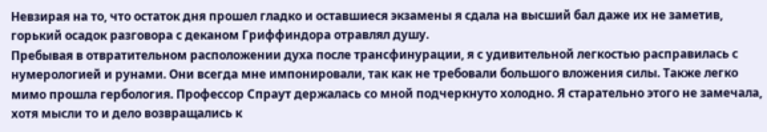Невзирая на то, что остаток дня прошел гладко и оставшиеся экзамены я сдала на высший бал даже их не заметив, горький осадок разговора с деканом Гриффиндора отравлял душу.
Пребывая в отвратительном расположении духа после трансфинурации, я с удивительной легкостью расправилась с нумерологией и рунами. Они всегда мне импонировали, так как не требовали большого вложения силы. Также легко мимо прошла гербология. Профессор Спраут держалась со мной подчеркнуто холодно. Я старательно этого не замечала, хотя мысли то и дело возвращались к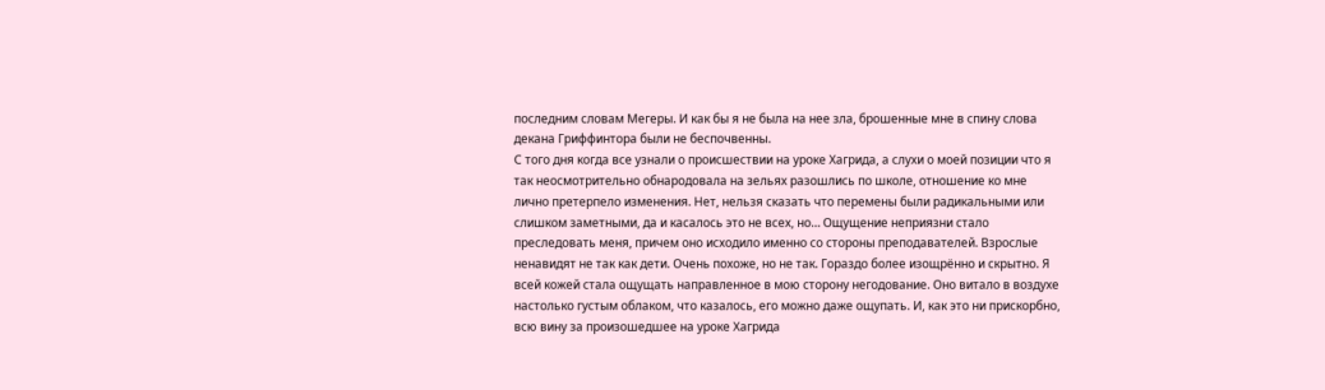последним словам Мегеры. И как бы я не была на нее зла, брошенные мне в спину слова декана Гриффинтора были не беспочвенны.
С того дня когда все узнали о происшествии на уроке Хагрида, а слухи о моей позиции что я так неосмотрительно обнародовала на зельях разошлись по школе, отношение ко мне лично претерпело изменения. Нет, нельзя сказать что перемены были радикальными или слишком заметными, да и касалось это не всех, но… Ощущение неприязни стало преследовать меня, причем оно исходило именно со стороны преподавателей. Взрослые ненавидят не так как дети. Очень похоже, но не так. Гораздо более изощрённо и скрытно. Я всей кожей стала ощущать направленное в мою сторону негодование. Оно витало в воздухе настолько густым облаком, что казалось, его можно даже ощупать. И, как это ни прискорбно, всю вину за произошедшее на уроке Хагрида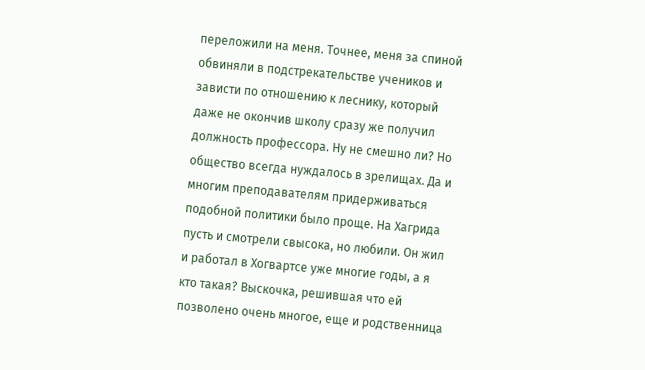переложили на меня. Точнее, меня за спиной обвиняли в подстрекательстве учеников и зависти по отношению к леснику, который даже не окончив школу сразу же получил должность профессора. Ну не смешно ли? Но общество всегда нуждалось в зрелищах. Да и многим преподавателям придерживаться подобной политики было проще. На Хагрида пусть и смотрели свысока, но любили. Он жил и работал в Хогвартсе уже многие годы, а я кто такая? Выскочка, решившая что ей позволено очень многое, еще и родственница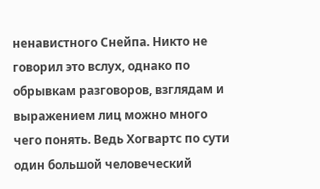ненавистного Снейпа. Никто не говорил это вслух, однако по обрывкам разговоров, взглядам и выражением лиц можно много чего понять. Ведь Хогвартс по сути один большой человеческий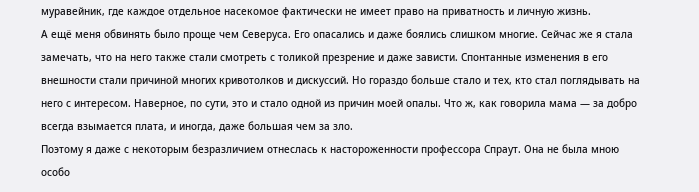муравейник, где каждое отдельное насекомое фактически не имеет право на приватность и личную жизнь.
А ещё меня обвинять было проще чем Северуса. Его опасались и даже боялись слишком многие. Сейчас же я стала замечать, что на него также стали смотреть с толикой презрение и даже зависти. Спонтанные изменения в его внешности стали причиной многих кривотолков и дискуссий. Но гораздо больше стало и тех, кто стал поглядывать на него с интересом. Наверное, по сути, это и стало одной из причин моей опалы. Что ж, как говорила мама — за добро всегда взымается плата, и иногда, даже большая чем за зло.
Поэтому я даже с некоторым безразличием отнеслась к настороженности профессора Спраут. Она не была мною особо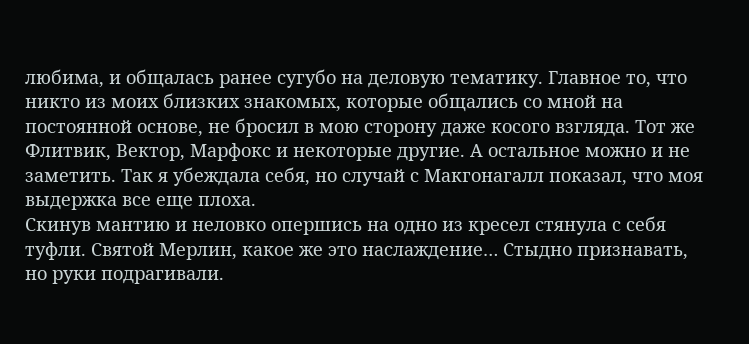любима, и общалась ранее сугубо на деловую тематику. Главное то, что никто из моих близких знакомых, которые общались со мной на постоянной основе, не бросил в мою сторону даже косого взгляда. Тот же Флитвик, Вектор, Марфокс и некоторые другие. А остальное можно и не заметить. Так я убеждала себя, но случай с Макгонагалл показал, что моя выдержка все еще плоха.
Скинув мантию и неловко опершись на одно из кресел стянула с себя туфли. Святой Мерлин, какое же это наслаждение… Стыдно признавать, но руки подрагивали.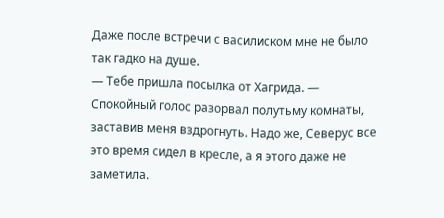Даже после встречи с василиском мне не было так гадко на душе.
— Тебе пришла посылка от Хагрида. — Спокойный голос разорвал полутьму комнаты, заставив меня вздрогнуть. Надо же, Северус все это время сидел в кресле, а я этого даже не заметила.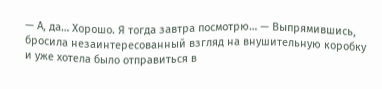— А, да… Хорошо. Я тогда завтра посмотрю… — Выпрямившись, бросила незаинтересованный взгляд на внушительную коробку и уже хотела было отправиться в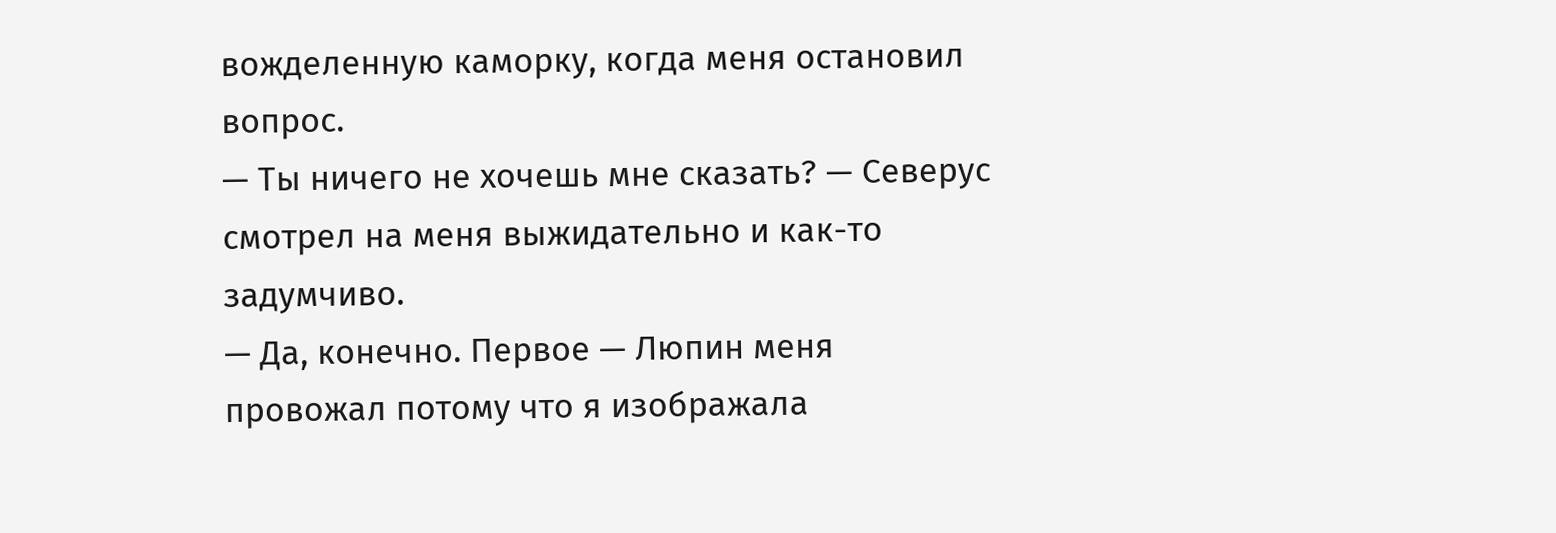вожделенную каморку, когда меня остановил вопрос.
— Ты ничего не хочешь мне сказать? — Северус смотрел на меня выжидательно и как-то задумчиво.
— Да, конечно. Первое — Люпин меня провожал потому что я изображала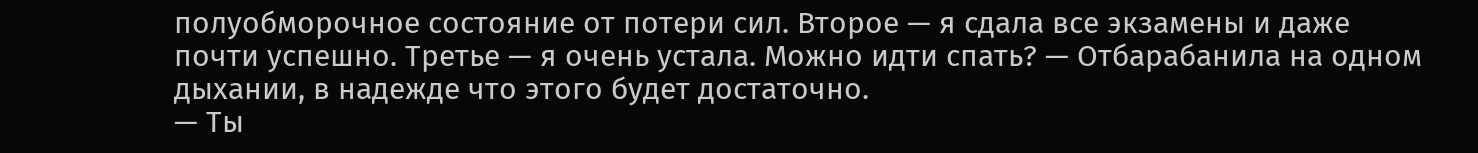полуобморочное состояние от потери сил. Второе — я сдала все экзамены и даже почти успешно. Третье — я очень устала. Можно идти спать? — Отбарабанила на одном дыхании, в надежде что этого будет достаточно.
— Ты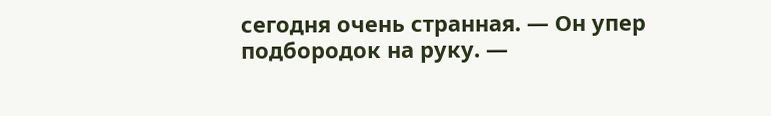сегодня очень странная. — Он упер подбородок на руку. —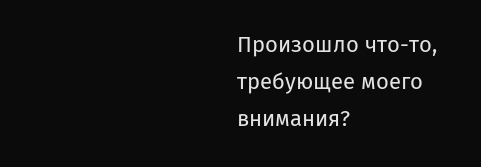Произошло что-то, требующее моего внимания?